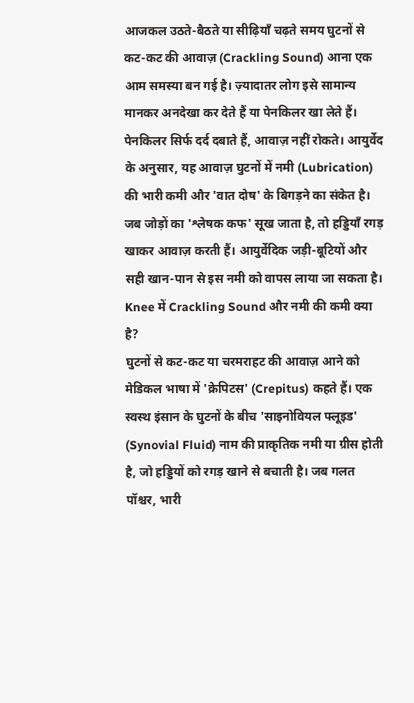आजकल उठते-बैठते या सीढ़ियाँ चढ़ते समय घुटनों से कट-कट की आवाज़ (Crackling Sound) आना एक आम समस्या बन गई है। ज़्यादातर लोग इसे सामान्य मानकर अनदेखा कर देते हैं या पेनकिलर खा लेते हैं। पेनकिलर सिर्फ दर्द दबाते हैं, आवाज़ नहीं रोकते। आयुर्वेद के अनुसार, यह आवाज़ घुटनों में नमी (Lubrication) की भारी कमी और 'वात दोष' के बिगड़ने का संकेत है। जब जोड़ों का 'श्लेषक कफ' सूख जाता है, तो हड्डियाँ रगड़ खाकर आवाज़ करती हैं। आयुर्वेदिक जड़ी-बूटियों और सही खान-पान से इस नमी को वापस लाया जा सकता है।
Knee में Crackling Sound और नमी की कमी क्या है?
घुटनों से कट-कट या चरमराहट की आवाज़ आने को मेडिकल भाषा में 'क्रेपिटस' (Crepitus) कहते हैं। एक स्वस्थ इंसान के घुटनों के बीच 'साइनोवियल फ्लूइड' (Synovial Fluid) नाम की प्राकृतिक नमी या ग्रीस होती है, जो हड्डियों को रगड़ खाने से बचाती है। जब गलत पॉश्चर, भारी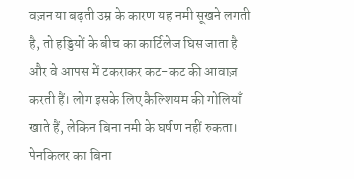वज़न या बढ़ती उम्र के कारण यह नमी सूखने लगती है, तो हड्डियों के बीच का कार्टिलेज घिस जाता है और वे आपस में टकराकर कट-कट की आवाज़ करती हैं। लोग इसके लिए कैल्शियम की गोलियाँ खाते हैं, लेकिन बिना नमी के घर्षण नहीं रुकता। पेनकिलर का बिना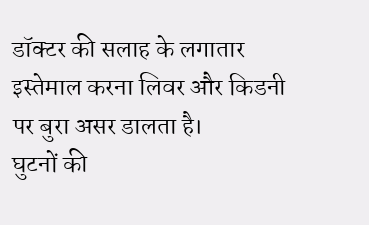डॉक्टर की सलाह के लगातार इस्तेमाल करना लिवर और किडनी पर बुरा असर डालता है।
घुटनों की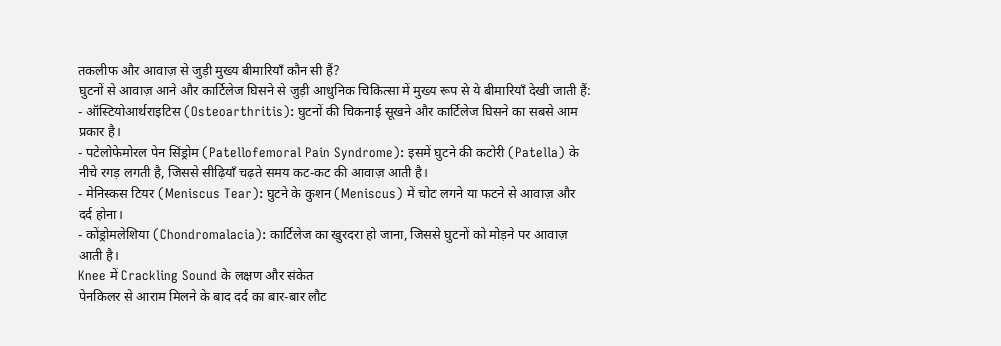तकलीफ और आवाज़ से जुड़ी मुख्य बीमारियाँ कौन सी हैं?
घुटनों से आवाज़ आने और कार्टिलेज घिसने से जुड़ी आधुनिक चिकित्सा में मुख्य रूप से ये बीमारियाँ देखी जाती हैं:
- ऑस्टियोआर्थराइटिस (Osteoarthritis): घुटनों की चिकनाई सूखने और कार्टिलेज घिसने का सबसे आम प्रकार है।
- पटेलोफेमोरल पेन सिंड्रोम (Patellofemoral Pain Syndrome): इसमें घुटने की कटोरी (Patella) के नीचे रगड़ लगती है, जिससे सीढ़ियाँ चढ़ते समय कट-कट की आवाज़ आती है।
- मेनिस्कस टियर (Meniscus Tear): घुटने के कुशन (Meniscus) में चोट लगने या फटने से आवाज़ और दर्द होना।
- कोंड्रोमलेशिया (Chondromalacia): कार्टिलेज का खुरदरा हो जाना, जिससे घुटनों को मोड़ने पर आवाज़ आती है।
Knee में Crackling Sound के लक्षण और संकेत
पेनकिलर से आराम मिलने के बाद दर्द का बार-बार लौट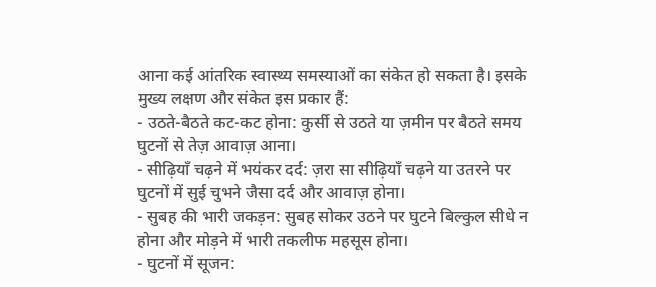आना कई आंतरिक स्वास्थ्य समस्याओं का संकेत हो सकता है। इसके मुख्य लक्षण और संकेत इस प्रकार हैं:
- उठते-बैठते कट-कट होना: कुर्सी से उठते या ज़मीन पर बैठते समय घुटनों से तेज़ आवाज़ आना।
- सीढ़ियाँ चढ़ने में भयंकर दर्द: ज़रा सा सीढ़ियाँ चढ़ने या उतरने पर घुटनों में सुई चुभने जैसा दर्द और आवाज़ होना।
- सुबह की भारी जकड़न: सुबह सोकर उठने पर घुटने बिल्कुल सीधे न होना और मोड़ने में भारी तकलीफ महसूस होना।
- घुटनों में सूजन: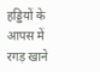हड्डियों के आपस में रगड़ खाने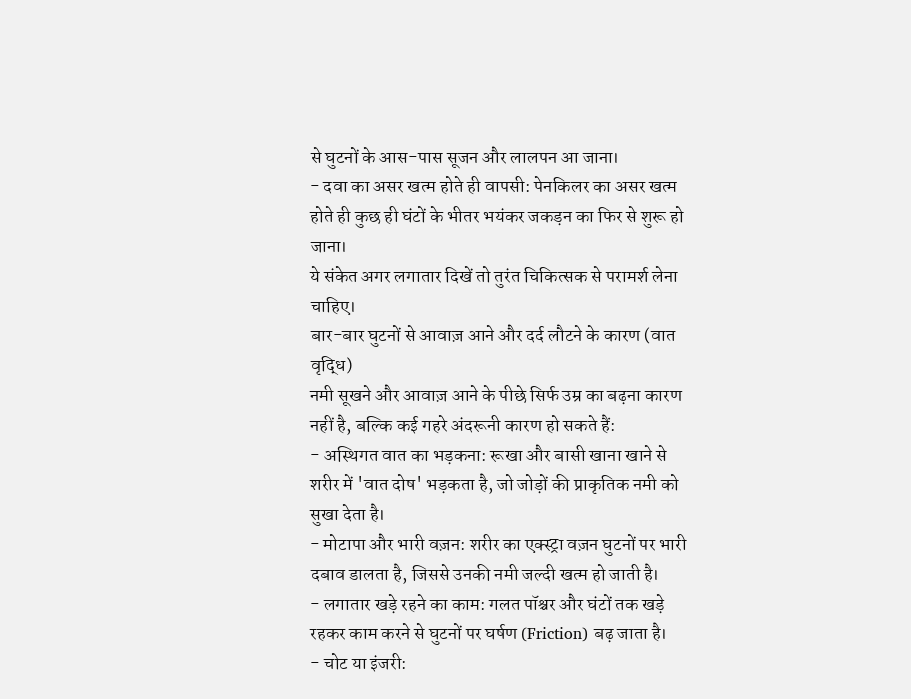से घुटनों के आस-पास सूजन और लालपन आ जाना।
- दवा का असर खत्म होते ही वापसी: पेनकिलर का असर खत्म होते ही कुछ ही घंटों के भीतर भयंकर जकड़न का फिर से शुरू हो जाना।
ये संकेत अगर लगातार दिखें तो तुरंत चिकित्सक से परामर्श लेना चाहिए।
बार-बार घुटनों से आवाज़ आने और दर्द लौटने के कारण (वात वृद्धि)
नमी सूखने और आवाज़ आने के पीछे सिर्फ उम्र का बढ़ना कारण नहीं है, बल्कि कई गहरे अंदरूनी कारण हो सकते हैं:
- अस्थिगत वात का भड़कना: रूखा और बासी खाना खाने से शरीर में 'वात दोष' भड़कता है, जो जोड़ों की प्राकृतिक नमी को सुखा देता है।
- मोटापा और भारी वज़न: शरीर का एक्स्ट्रा वज़न घुटनों पर भारी दबाव डालता है, जिससे उनकी नमी जल्दी खत्म हो जाती है।
- लगातार खड़े रहने का काम: गलत पॉश्चर और घंटों तक खड़े रहकर काम करने से घुटनों पर घर्षण (Friction) बढ़ जाता है।
- चोट या इंजरी: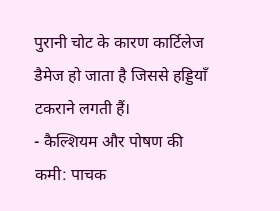पुरानी चोट के कारण कार्टिलेज डैमेज हो जाता है जिससे हड्डियाँ टकराने लगती हैं।
- कैल्शियम और पोषण की कमी: पाचक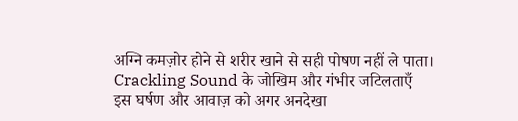अग्नि कमज़ोर होने से शरीर खाने से सही पोषण नहीं ले पाता।
Crackling Sound के जोखिम और गंभीर जटिलताएँ
इस घर्षण और आवाज़ को अगर अनदेखा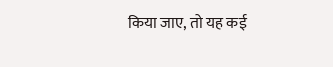किया जाए, तो यह कई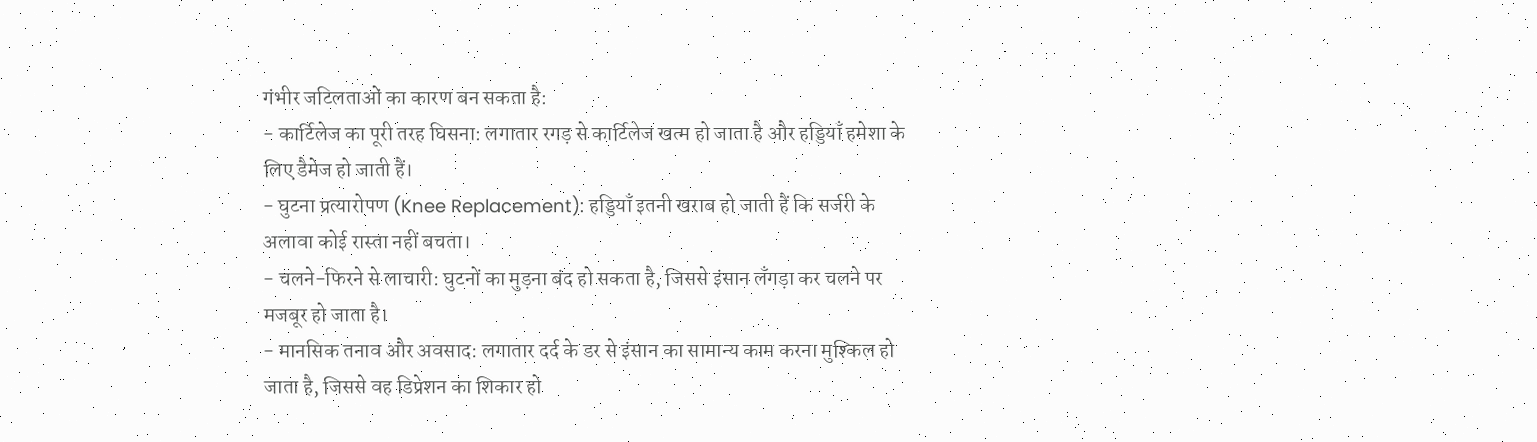गंभीर जटिलताओं का कारण बन सकता है:
- कार्टिलेज का पूरी तरह घिसना: लगातार रगड़ से कार्टिलेज खत्म हो जाता है और हड्डियाँ हमेशा के लिए डैमेज हो जाती हैं।
- घुटना प्रत्यारोपण (Knee Replacement): हड्डियाँ इतनी खराब हो जाती हैं कि सर्जरी के अलावा कोई रास्ता नहीं बचता।
- चलने-फिरने से लाचारी: घुटनों का मुड़ना बंद हो सकता है, जिससे इंसान लँगड़ा कर चलने पर मजबूर हो जाता है।
- मानसिक तनाव और अवसाद: लगातार दर्द के डर से इंसान का सामान्य काम करना मुश्किल हो जाता है, जिससे वह डिप्रेशन का शिकार हो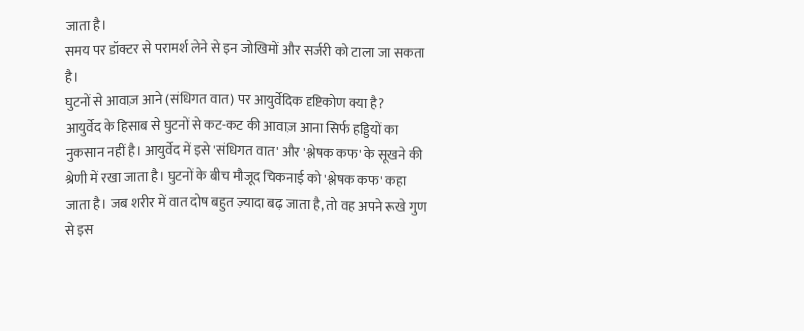जाता है।
समय पर डॉक्टर से परामर्श लेने से इन जोखिमों और सर्जरी को टाला जा सकता है।
घुटनों से आवाज़ आने (संधिगत वात) पर आयुर्वेदिक दृष्टिकोण क्या है?
आयुर्वेद के हिसाब से घुटनों से कट-कट की आवाज़ आना सिर्फ हड्डियों का नुकसान नहीं है। आयुर्वेद में इसे 'संधिगत वात' और 'श्लेषक कफ' के सूखने की श्रेणी में रखा जाता है। घुटनों के बीच मौजूद चिकनाई को 'श्लेषक कफ' कहा जाता है। जब शरीर में वात दोष बहुत ज़्यादा बढ़ जाता है, तो वह अपने रूखे गुण से इस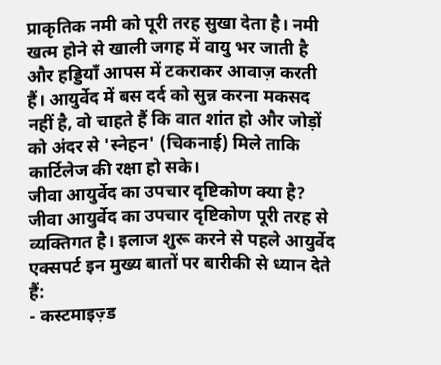प्राकृतिक नमी को पूरी तरह सुखा देता है। नमी खत्म होने से खाली जगह में वायु भर जाती है और हड्डियाँ आपस में टकराकर आवाज़ करती हैं। आयुर्वेद में बस दर्द को सुन्न करना मकसद नहीं है, वो चाहते हैं कि वात शांत हो और जोड़ों को अंदर से 'स्नेहन' (चिकनाई) मिले ताकि कार्टिलेज की रक्षा हो सके।
जीवा आयुर्वेद का उपचार दृष्टिकोण क्या है?
जीवा आयुर्वेद का उपचार दृष्टिकोण पूरी तरह से व्यक्तिगत है। इलाज शुरू करने से पहले आयुर्वेद एक्सपर्ट इन मुख्य बातों पर बारीकी से ध्यान देते हैं:
- कस्टमाइज़्ड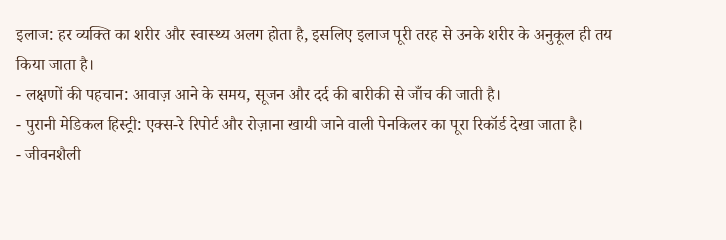इलाज: हर व्यक्ति का शरीर और स्वास्थ्य अलग होता है, इसलिए इलाज पूरी तरह से उनके शरीर के अनुकूल ही तय किया जाता है।
- लक्षणों की पहचान: आवाज़ आने के समय, सूजन और दर्द की बारीकी से जाँच की जाती है।
- पुरानी मेडिकल हिस्ट्री: एक्स-रे रिपोर्ट और रोज़ाना खायी जाने वाली पेनकिलर का पूरा रिकॉर्ड देखा जाता है।
- जीवनशैली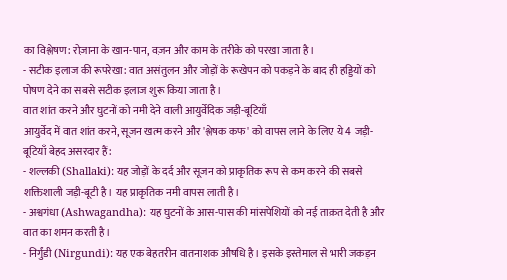का विश्लेषण: रोज़ाना के खान-पान, वज़न और काम के तरीके को परखा जाता है।
- सटीक इलाज की रूपरेखा: वात असंतुलन और जोड़ों के रूखेपन को पकड़ने के बाद ही हड्डियों को पोषण देने का सबसे सटीक इलाज शुरू किया जाता है।
वात शांत करने और घुटनों को नमी देने वाली आयुर्वेदिक जड़ी-बूटियाँ
आयुर्वेद में वात शांत करने, सूजन खत्म करने और 'श्लेषक कफ' को वापस लाने के लिए ये 4 जड़ी-बूटियाँ बेहद असरदार हैं:
- शल्लकी (Shallaki): यह जोड़ों के दर्द और सूजन को प्राकृतिक रूप से कम करने की सबसे शक्तिशाली जड़ी-बूटी है। यह प्राकृतिक नमी वापस लाती है।
- अश्वगंधा (Ashwagandha): यह घुटनों के आस-पास की मांसपेशियों को नई ताक़त देती है और वात का शमन करती है।
- निर्गुंडी (Nirgundi): यह एक बेहतरीन वातनाशक औषधि है। इसके इस्तेमाल से भारी जकड़न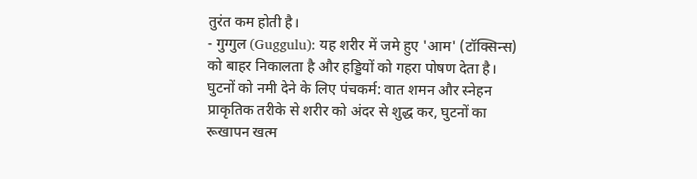तुरंत कम होती है।
- गुग्गुल (Guggulu): यह शरीर में जमे हुए 'आम' (टॉक्सिन्स) को बाहर निकालता है और हड्डियों को गहरा पोषण देता है।
घुटनों को नमी देने के लिए पंचकर्म: वात शमन और स्नेहन
प्राकृतिक तरीके से शरीर को अंदर से शुद्ध कर, घुटनों का रूखापन खत्म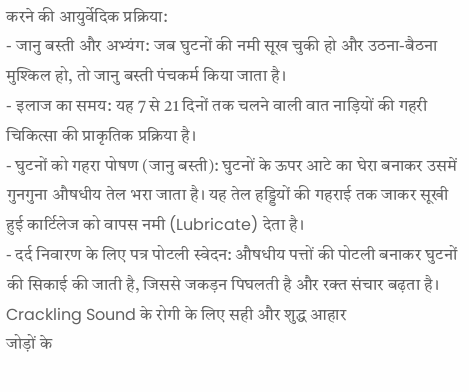करने की आयुर्वेदिक प्रक्रिया:
- जानु बस्ती और अभ्यंग: जब घुटनों की नमी सूख चुकी हो और उठना-बैठना मुश्किल हो, तो जानु बस्ती पंचकर्म किया जाता है।
- इलाज का समय: यह 7 से 21 दिनों तक चलने वाली वात नाड़ियों की गहरी चिकित्सा की प्राकृतिक प्रक्रिया है।
- घुटनों को गहरा पोषण (जानु बस्ती): घुटनों के ऊपर आटे का घेरा बनाकर उसमें गुनगुना औषधीय तेल भरा जाता है। यह तेल हड्डियों की गहराई तक जाकर सूखी हुई कार्टिलेज को वापस नमी (Lubricate) देता है।
- दर्द निवारण के लिए पत्र पोटली स्वेदन: औषधीय पत्तों की पोटली बनाकर घुटनों की सिकाई की जाती है, जिससे जकड़न पिघलती है और रक्त संचार बढ़ता है।
Crackling Sound के रोगी के लिए सही और शुद्ध आहार
जोड़ों के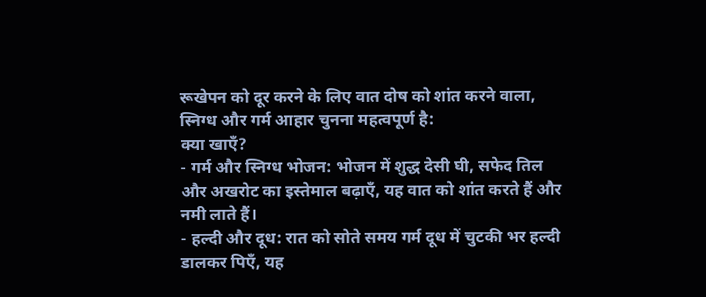रूखेपन को दूर करने के लिए वात दोष को शांत करने वाला, स्निग्ध और गर्म आहार चुनना महत्वपूर्ण है:
क्या खाएँ?
- गर्म और स्निग्ध भोजन: भोजन में शुद्ध देसी घी, सफेद तिल और अखरोट का इस्तेमाल बढ़ाएँ, यह वात को शांत करते हैं और नमी लाते हैं।
- हल्दी और दूध: रात को सोते समय गर्म दूध में चुटकी भर हल्दी डालकर पिएँ, यह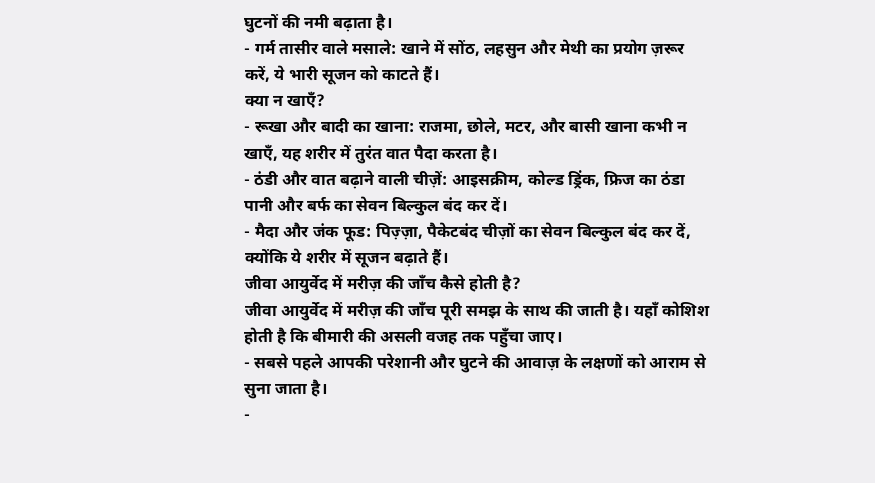घुटनों की नमी बढ़ाता है।
- गर्म तासीर वाले मसाले: खाने में सोंठ, लहसुन और मेथी का प्रयोग ज़रूर करें, ये भारी सूजन को काटते हैं।
क्या न खाएँ?
- रूखा और बादी का खाना: राजमा, छोले, मटर, और बासी खाना कभी न खाएँ, यह शरीर में तुरंत वात पैदा करता है।
- ठंडी और वात बढ़ाने वाली चीज़ें: आइसक्रीम, कोल्ड ड्रिंक, फ्रिज का ठंडा पानी और बर्फ का सेवन बिल्कुल बंद कर दें।
- मैदा और जंक फूड: पिज़्ज़ा, पैकेटबंद चीज़ों का सेवन बिल्कुल बंद कर दें, क्योंकि ये शरीर में सूजन बढ़ाते हैं।
जीवा आयुर्वेद में मरीज़ की जाँच कैसे होती है?
जीवा आयुर्वेद में मरीज़ की जाँच पूरी समझ के साथ की जाती है। यहाँ कोशिश होती है कि बीमारी की असली वजह तक पहुँचा जाए।
- सबसे पहले आपकी परेशानी और घुटने की आवाज़ के लक्षणों को आराम से सुना जाता है।
-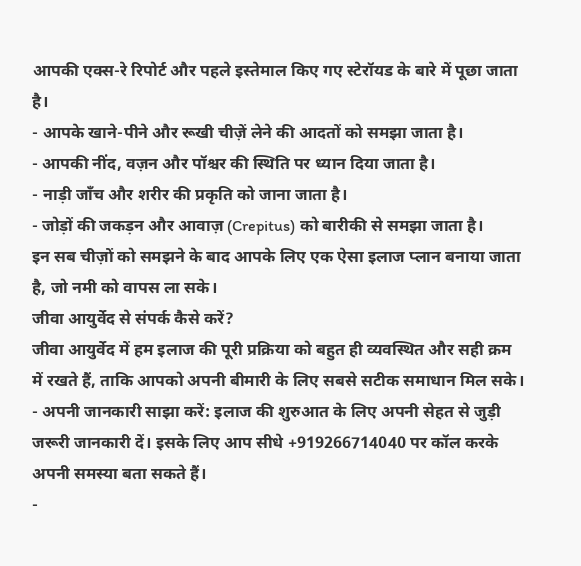आपकी एक्स-रे रिपोर्ट और पहले इस्तेमाल किए गए स्टेरॉयड के बारे में पूछा जाता है।
- आपके खाने-पीने और रूखी चीज़ें लेने की आदतों को समझा जाता है।
- आपकी नींद, वज़न और पॉश्चर की स्थिति पर ध्यान दिया जाता है।
- नाड़ी जाँच और शरीर की प्रकृति को जाना जाता है।
- जोड़ों की जकड़न और आवाज़ (Crepitus) को बारीकी से समझा जाता है।
इन सब चीज़ों को समझने के बाद आपके लिए एक ऐसा इलाज प्लान बनाया जाता है, जो नमी को वापस ला सके।
जीवा आयुर्वेद से संपर्क कैसे करें?
जीवा आयुर्वेद में हम इलाज की पूरी प्रक्रिया को बहुत ही व्यवस्थित और सही क्रम में रखते हैं, ताकि आपको अपनी बीमारी के लिए सबसे सटीक समाधान मिल सके।
- अपनी जानकारी साझा करें: इलाज की शुरुआत के लिए अपनी सेहत से जुड़ी जरूरी जानकारी दें। इसके लिए आप सीधे +919266714040 पर कॉल करके अपनी समस्या बता सकते हैं।
-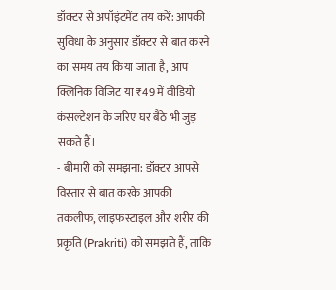डॉक्टर से अपॉइंटमेंट तय करें: आपकी सुविधा के अनुसार डॉक्टर से बात करने का समय तय किया जाता है, आप क्लिनिक विजिट या ₹49 में वीडियो कंसल्टेशन के जरिए घर बैठे भी जुड़ सकते हैं।
- बीमारी को समझना: डॉक्टर आपसे विस्तार से बात करके आपकी तकलीफ, लाइफस्टाइल और शरीर की प्रकृति (Prakriti) को समझते हैं, ताकि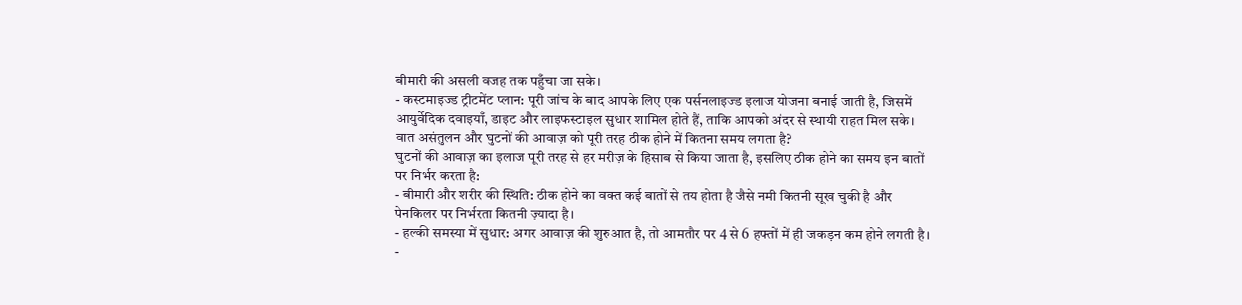बीमारी की असली वजह तक पहुँचा जा सके।
- कस्टमाइज्ड ट्रीटमेंट प्लान: पूरी जांच के बाद आपके लिए एक पर्सनलाइज्ड इलाज योजना बनाई जाती है, जिसमें आयुर्वेदिक दवाइयाँ, डाइट और लाइफस्टाइल सुधार शामिल होते हैं, ताकि आपको अंदर से स्थायी राहत मिल सके।
वात असंतुलन और घुटनों की आवाज़ को पूरी तरह ठीक होने में कितना समय लगता है?
घुटनों की आवाज़ का इलाज पूरी तरह से हर मरीज़ के हिसाब से किया जाता है, इसलिए ठीक होने का समय इन बातों पर निर्भर करता है:
- बीमारी और शरीर की स्थिति: ठीक होने का वक्त कई बातों से तय होता है जैसे नमी कितनी सूख चुकी है और पेनकिलर पर निर्भरता कितनी ज़्यादा है।
- हल्की समस्या में सुधार: अगर आवाज़ की शुरुआत है, तो आमतौर पर 4 से 6 हफ्तों में ही जकड़न कम होने लगती है।
-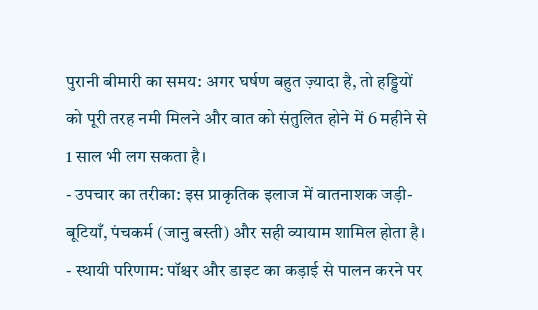पुरानी बीमारी का समय: अगर घर्षण बहुत ज़्यादा है, तो हड्डियों को पूरी तरह नमी मिलने और वात को संतुलित होने में 6 महीने से 1 साल भी लग सकता है।
- उपचार का तरीका: इस प्राकृतिक इलाज में वातनाशक जड़ी-बूटियाँ, पंचकर्म (जानु बस्ती) और सही व्यायाम शामिल होता है।
- स्थायी परिणाम: पॉश्चर और डाइट का कड़ाई से पालन करने पर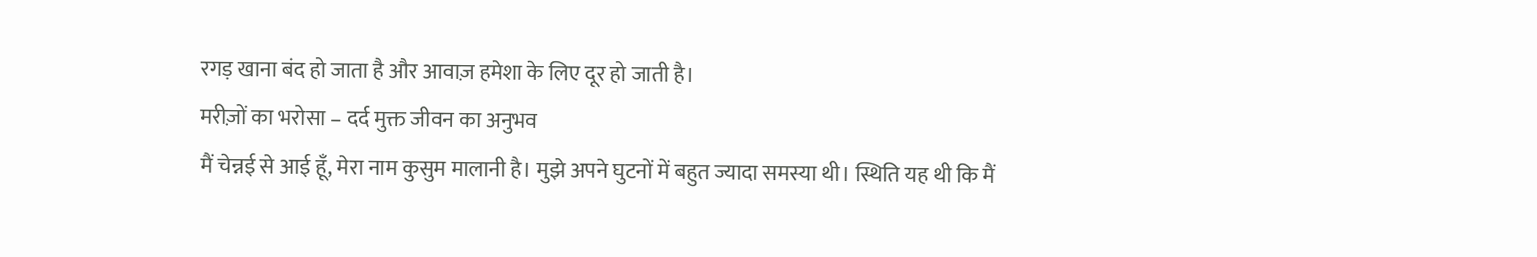रगड़ खाना बंद हो जाता है और आवाज़ हमेशा के लिए दूर हो जाती है।
मरीज़ों का भरोसा – दर्द मुक्त जीवन का अनुभव
मैं चेन्नई से आई हूँ, मेरा नाम कुसुम मालानी है। मुझे अपने घुटनों में बहुत ज्यादा समस्या थी। स्थिति यह थी कि मैं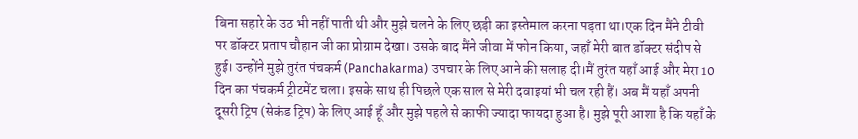बिना सहारे के उठ भी नहीं पाती थी और मुझे चलने के लिए छड़ी का इस्तेमाल करना पड़ता था।एक दिन मैंने टीवी पर डॉक्टर प्रताप चौहान जी का प्रोग्राम देखा। उसके बाद मैंने जीवा में फोन किया, जहाँ मेरी बात डॉक्टर संदीप से हुई। उन्होंने मुझे तुरंत पंचकर्म (Panchakarma) उपचार के लिए आने की सलाह दी।मैं तुरंत यहाँ आई और मेरा 10 दिन का पंचकर्म ट्रीटमेंट चला। इसके साथ ही पिछले एक साल से मेरी दवाइयां भी चल रही हैं। अब मैं यहाँ अपनी दूसरी ट्रिप (सेकंड ट्रिप) के लिए आई हूँ और मुझे पहले से काफी ज्यादा फायदा हुआ है। मुझे पूरी आशा है कि यहाँ के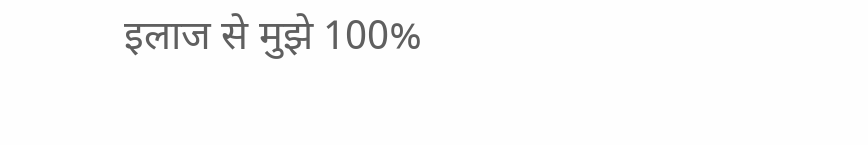इलाज से मुझे 100%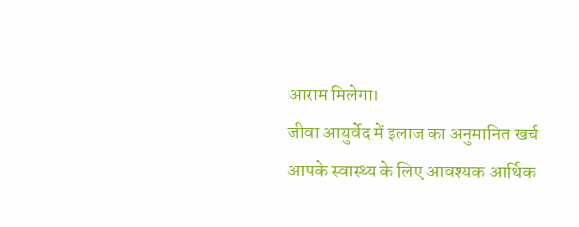आराम मिलेगा।
जीवा आयुर्वेद में इलाज का अनुमानित खर्च
आपके स्वास्थ्य के लिए आवश्यक आर्थिक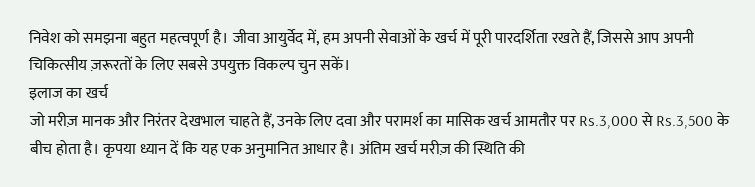निवेश को समझना बहुत महत्वपूर्ण है। जीवा आयुर्वेद में, हम अपनी सेवाओं के खर्च में पूरी पारदर्शिता रखते हैं, जिससे आप अपनी चिकित्सीय ज़रूरतों के लिए सबसे उपयुक्त विकल्प चुन सकें।
इलाज का खर्च
जो मरीज़ मानक और निरंतर देखभाल चाहते हैं, उनके लिए दवा और परामर्श का मासिक खर्च आमतौर पर Rs.3,000 से Rs.3,500 के बीच होता है। कृपया ध्यान दें कि यह एक अनुमानित आधार है। अंतिम खर्च मरीज़ की स्थिति की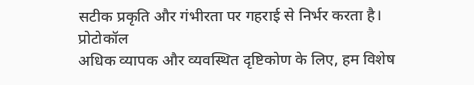सटीक प्रकृति और गंभीरता पर गहराई से निर्भर करता है।
प्रोटोकॉल
अधिक व्यापक और व्यवस्थित दृष्टिकोण के लिए, हम विशेष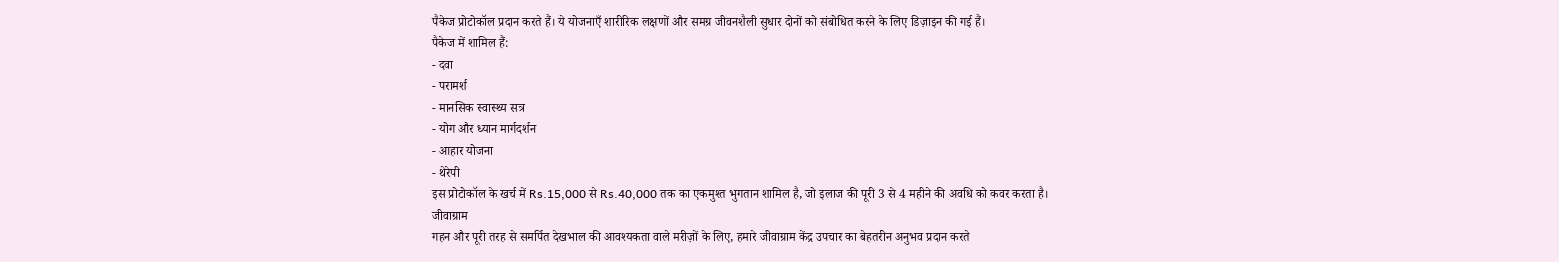पैकेज प्रोटोकॉल प्रदान करते हैं। ये योजनाएँ शारीरिक लक्षणों और समग्र जीवनशैली सुधार दोनों को संबोधित करने के लिए डिज़ाइन की गई हैं।
पैकेज में शामिल हैं:
- दवा
- परामर्श
- मानसिक स्वास्थ्य सत्र
- योग और ध्यान मार्गदर्शन
- आहार योजना
- थेरेपी
इस प्रोटोकॉल के खर्च में Rs.15,000 से Rs.40,000 तक का एकमुश्त भुगतान शामिल है, जो इलाज की पूरी 3 से 4 महीने की अवधि को कवर करता है।
जीवाग्राम
गहन और पूरी तरह से समर्पित देखभाल की आवश्यकता वाले मरीज़ों के लिए, हमारे जीवाग्राम केंद्र उपचार का बेहतरीन अनुभव प्रदान करते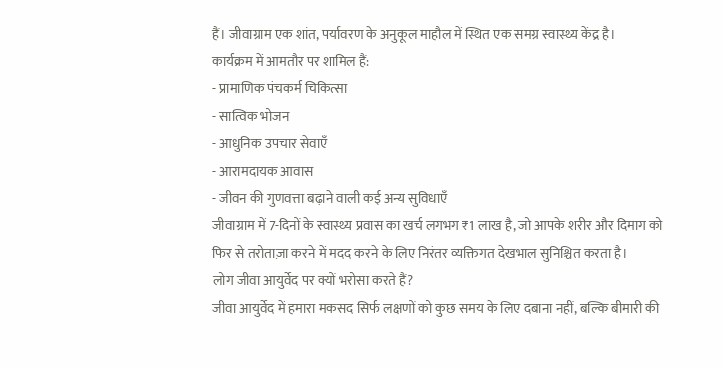हैं। जीवाग्राम एक शांत, पर्यावरण के अनुकूल माहौल में स्थित एक समग्र स्वास्थ्य केंद्र है।
कार्यक्रम में आमतौर पर शामिल हैं:
- प्रामाणिक पंचकर्म चिकित्सा
- सात्विक भोजन
- आधुनिक उपचार सेवाएँ
- आरामदायक आवास
- जीवन की गुणवत्ता बढ़ाने वाली कई अन्य सुविधाएँ
जीवाग्राम में 7-दिनों के स्वास्थ्य प्रवास का खर्च लगभग ₹1 लाख है, जो आपके शरीर और दिमाग को फिर से तरोताज़ा करने में मदद करने के लिए निरंतर व्यक्तिगत देखभाल सुनिश्चित करता है।
लोग जीवा आयुर्वेद पर क्यों भरोसा करते हैं?
जीवा आयुर्वेद में हमारा मकसद सिर्फ लक्षणों को कुछ समय के लिए दबाना नहीं, बल्कि बीमारी की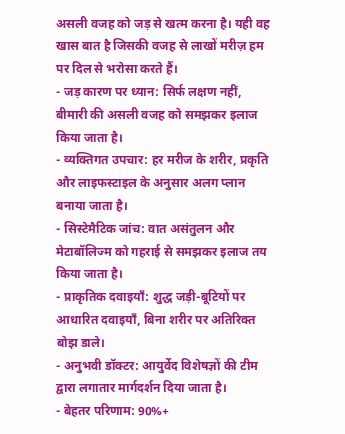असली वजह को जड़ से खत्म करना है। यही वह खास बात है जिसकी वजह से लाखों मरीज़ हम पर दिल से भरोसा करते हैं।
- जड़ कारण पर ध्यान: सिर्फ लक्षण नहीं, बीमारी की असली वजह को समझकर इलाज किया जाता है।
- व्यक्तिगत उपचार: हर मरीज के शरीर, प्रकृति और लाइफस्टाइल के अनुसार अलग प्लान बनाया जाता है।
- सिस्टेमैटिक जांच: वात असंतुलन और मेटाबॉलिज्म को गहराई से समझकर इलाज तय किया जाता है।
- प्राकृतिक दवाइयाँ: शुद्ध जड़ी-बूटियों पर आधारित दवाइयाँ, बिना शरीर पर अतिरिक्त बोझ डाले।
- अनुभवी डॉक्टर: आयुर्वेद विशेषज्ञों की टीम द्वारा लगातार मार्गदर्शन दिया जाता है।
- बेहतर परिणाम: 90%+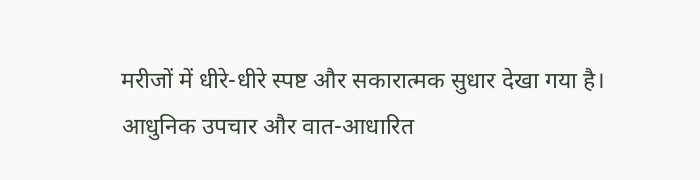मरीजों में धीरे-धीरे स्पष्ट और सकारात्मक सुधार देखा गया है।
आधुनिक उपचार और वात-आधारित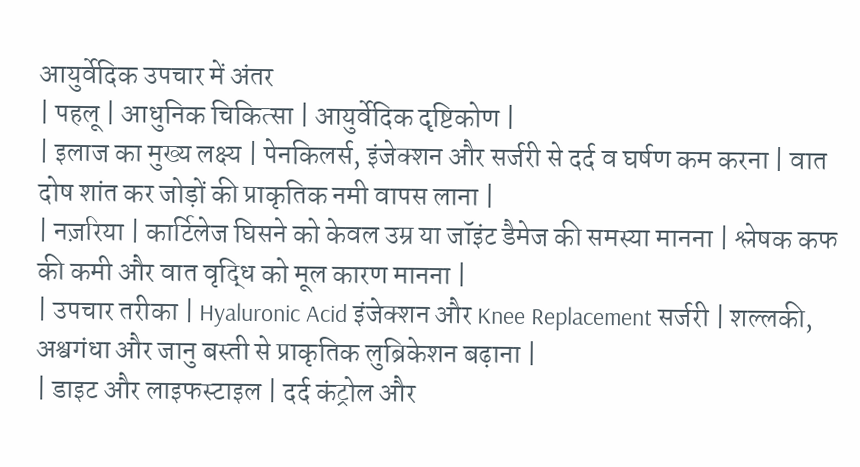आयुर्वेदिक उपचार में अंतर
| पहलू | आधुनिक चिकित्सा | आयुर्वेदिक दृष्टिकोण |
| इलाज का मुख्य लक्ष्य | पेनकिलर्स, इंजेक्शन और सर्जरी से दर्द व घर्षण कम करना | वात दोष शांत कर जोड़ों की प्राकृतिक नमी वापस लाना |
| नज़रिया | कार्टिलेज घिसने को केवल उम्र या जॉइंट डैमेज की समस्या मानना | श्लेषक कफ की कमी और वात वृद्धि को मूल कारण मानना |
| उपचार तरीका | Hyaluronic Acid इंजेक्शन और Knee Replacement सर्जरी | शल्लकी, अश्वगंधा और जानु बस्ती से प्राकृतिक लुब्रिकेशन बढ़ाना |
| डाइट और लाइफस्टाइल | दर्द कंट्रोल और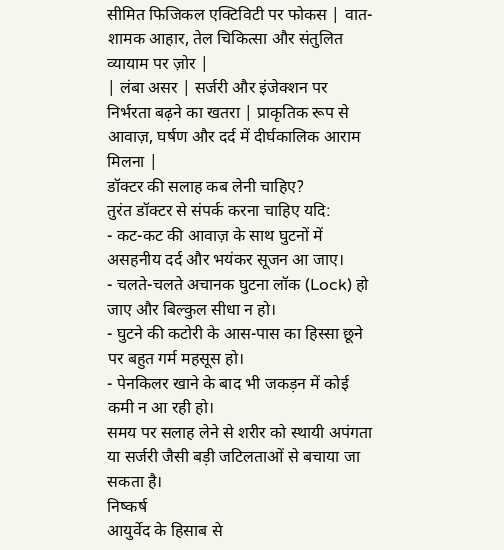सीमित फिजिकल एक्टिविटी पर फोकस | वात-शामक आहार, तेल चिकित्सा और संतुलित व्यायाम पर ज़ोर |
| लंबा असर | सर्जरी और इंजेक्शन पर निर्भरता बढ़ने का खतरा | प्राकृतिक रूप से आवाज़, घर्षण और दर्द में दीर्घकालिक आराम मिलना |
डॉक्टर की सलाह कब लेनी चाहिए?
तुरंत डॉक्टर से संपर्क करना चाहिए यदि:
- कट-कट की आवाज़ के साथ घुटनों में असहनीय दर्द और भयंकर सूजन आ जाए।
- चलते-चलते अचानक घुटना लॉक (Lock) हो जाए और बिल्कुल सीधा न हो।
- घुटने की कटोरी के आस-पास का हिस्सा छूने पर बहुत गर्म महसूस हो।
- पेनकिलर खाने के बाद भी जकड़न में कोई कमी न आ रही हो।
समय पर सलाह लेने से शरीर को स्थायी अपंगता या सर्जरी जैसी बड़ी जटिलताओं से बचाया जा सकता है।
निष्कर्ष
आयुर्वेद के हिसाब से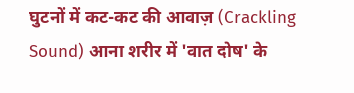घुटनों में कट-कट की आवाज़ (Crackling Sound) आना शरीर में 'वात दोष' के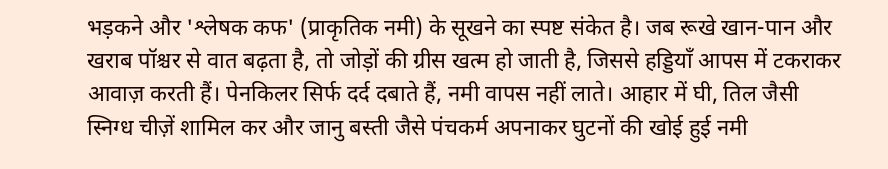भड़कने और 'श्लेषक कफ' (प्राकृतिक नमी) के सूखने का स्पष्ट संकेत है। जब रूखे खान-पान और खराब पॉश्चर से वात बढ़ता है, तो जोड़ों की ग्रीस खत्म हो जाती है, जिससे हड्डियाँ आपस में टकराकर आवाज़ करती हैं। पेनकिलर सिर्फ दर्द दबाते हैं, नमी वापस नहीं लाते। आहार में घी, तिल जैसी स्निग्ध चीज़ें शामिल कर और जानु बस्ती जैसे पंचकर्म अपनाकर घुटनों की खोई हुई नमी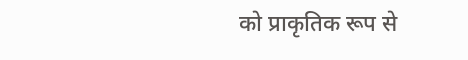को प्राकृतिक रूप से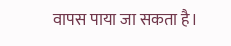वापस पाया जा सकता है।